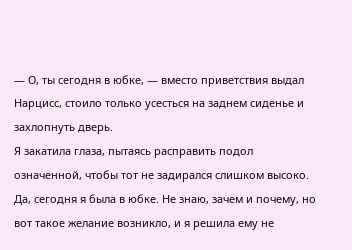— О, ты сегодня в юбке, — вместо приветствия выдал Нарцисс, стоило только усесться на заднем сиденье и захлопнуть дверь.
Я закатила глаза, пытаясь расправить подол означенной, чтобы тот не задирался слишком высоко. Да, сегодня я была в юбке. Не знаю, зачем и почему, но вот такое желание возникло, и я решила ему не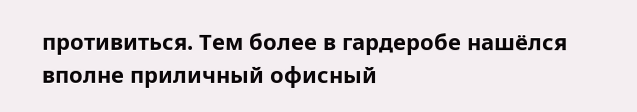противиться. Тем более в гардеробе нашёлся вполне приличный офисный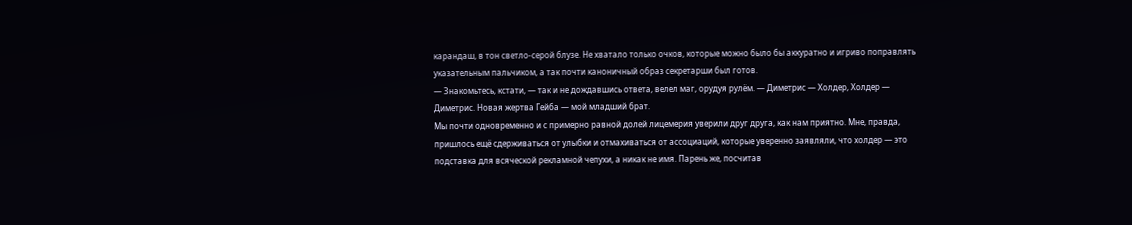карандаш, в тон светло-серой блузе. Не хватало только очков, которые можно было бы аккуратно и игриво поправлять указательным пальчиком, а так почти каноничный образ секретарши был готов.
— Знакомьтесь, кстати, — так и не дождавшись ответа, велел маг, орудуя рулём. — Диметрис — Холдер, Холдер — Диметрис. Новая жертва Гейба — мой младший брат.
Мы почти одновременно и с примерно равной долей лицемерия уверили друг друга, как нам приятно. Мне, правда, пришлось ещё сдерживаться от улыбки и отмахиваться от ассоциаций, которые уверенно заявляли, что холдер — это подставка для всяческой рекламной чепухи, а никак не имя. Парень же, посчитав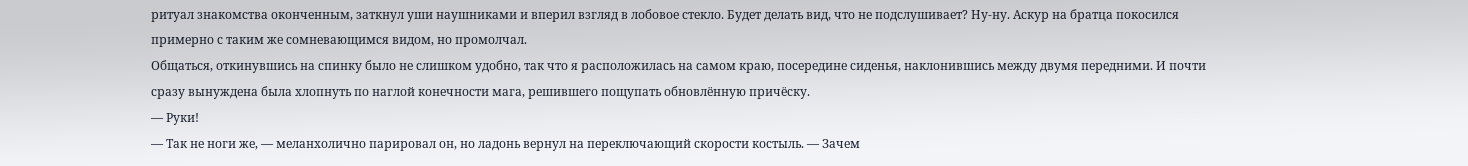ритуал знакомства оконченным, заткнул уши наушниками и вперил взгляд в лобовое стекло. Будет делать вид, что не подслушивает? Ну-ну. Аскур на братца покосился примерно с таким же сомневающимся видом, но промолчал.
Общаться, откинувшись на спинку было не слишком удобно, так что я расположилась на самом краю, посередине сиденья, наклонившись между двумя передними. И почти сразу вынуждена была хлопнуть по наглой конечности мага, решившего пощупать обновлённую причёску.
— Руки!
— Так не ноги же, — меланхолично парировал он, но ладонь вернул на переключающий скорости костыль. — Зачем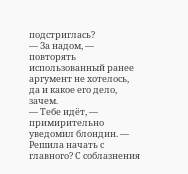подстриглась?
— За надом, — повторять использованный ранее аргумент не хотелось, да и какое его дело, зачем.
— Тебе идёт, — примирительно уведомил блондин. — Решила начать с главного? С соблазнения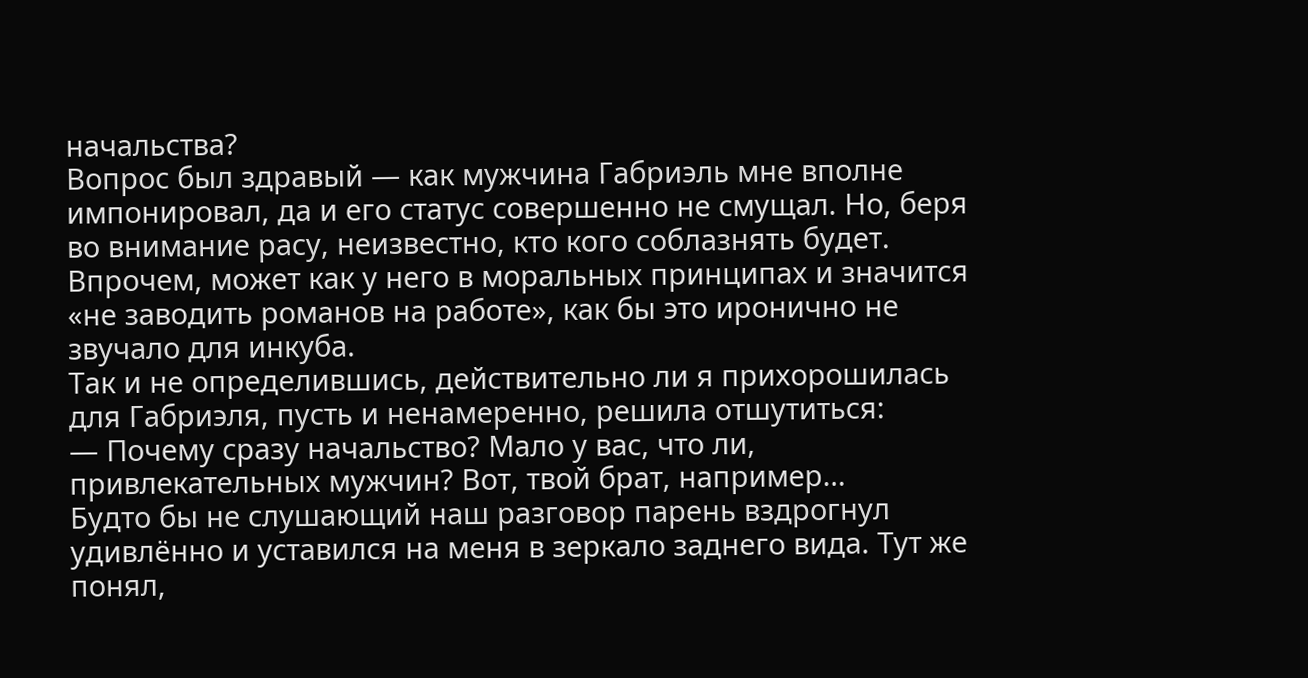начальства?
Вопрос был здравый — как мужчина Габриэль мне вполне импонировал, да и его статус совершенно не смущал. Но, беря во внимание расу, неизвестно, кто кого соблазнять будет. Впрочем, может как у него в моральных принципах и значится «не заводить романов на работе», как бы это иронично не звучало для инкуба.
Так и не определившись, действительно ли я прихорошилась для Габриэля, пусть и ненамеренно, решила отшутиться:
— Почему сразу начальство? Мало у вас, что ли, привлекательных мужчин? Вот, твой брат, например…
Будто бы не слушающий наш разговор парень вздрогнул удивлённо и уставился на меня в зеркало заднего вида. Тут же понял,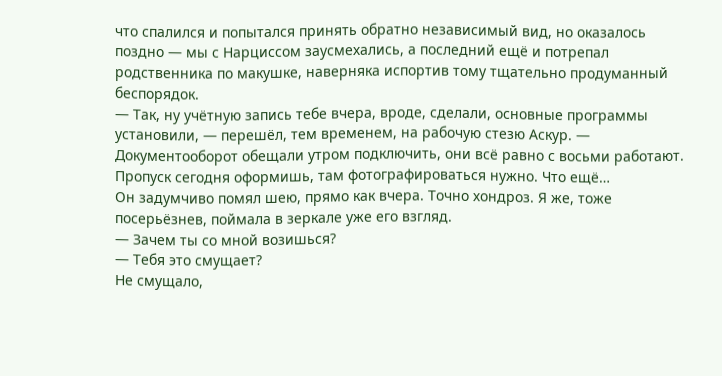что спалился и попытался принять обратно независимый вид, но оказалось поздно — мы с Нарциссом заусмехались, а последний ещё и потрепал родственника по макушке, наверняка испортив тому тщательно продуманный беспорядок.
— Так, ну учётную запись тебе вчера, вроде, сделали, основные программы установили, — перешёл, тем временем, на рабочую стезю Аскур. — Документооборот обещали утром подключить, они всё равно с восьми работают. Пропуск сегодня оформишь, там фотографироваться нужно. Что ещё…
Он задумчиво помял шею, прямо как вчера. Точно хондроз. Я же, тоже посерьёзнев, поймала в зеркале уже его взгляд.
— Зачем ты со мной возишься?
— Тебя это смущает?
Не смущало,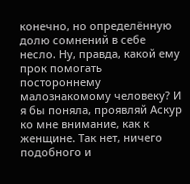конечно, но определённую долю сомнений в себе несло. Ну, правда, какой ему прок помогать постороннему малознакомому человеку? И я бы поняла, проявляй Аскур ко мне внимание, как к женщине. Так нет, ничего подобного и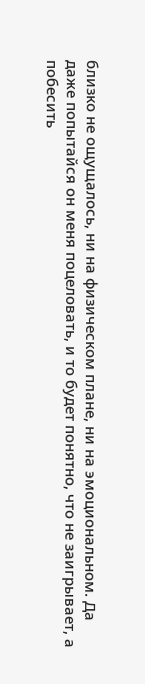близко не ощущалось, ни на физическом плане, ни на эмоциональном. Да даже попытайся он меня поцеловать, и то будет понятно, что не заигрывает, а побесить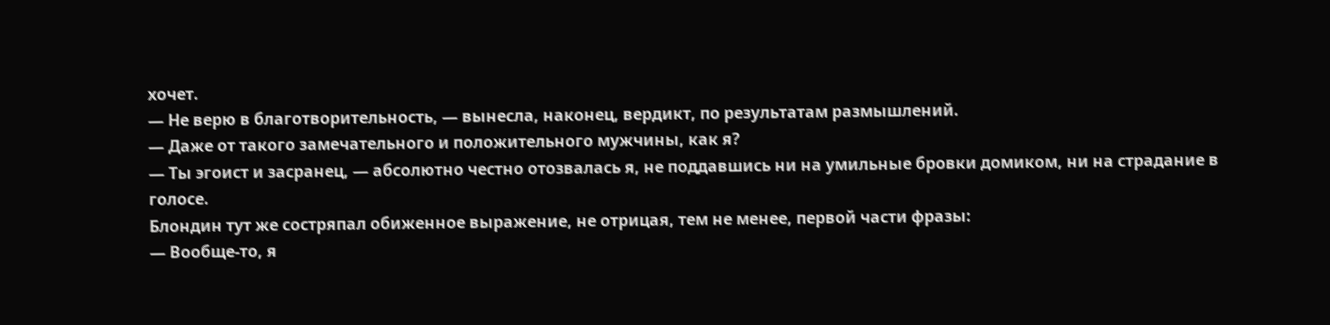хочет.
— Не верю в благотворительность, — вынесла, наконец, вердикт, по результатам размышлений.
— Даже от такого замечательного и положительного мужчины, как я?
— Ты эгоист и засранец, — абсолютно честно отозвалась я, не поддавшись ни на умильные бровки домиком, ни на страдание в голосе.
Блондин тут же состряпал обиженное выражение, не отрицая, тем не менее, первой части фразы:
— Вообще-то, я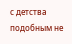с детства подобным не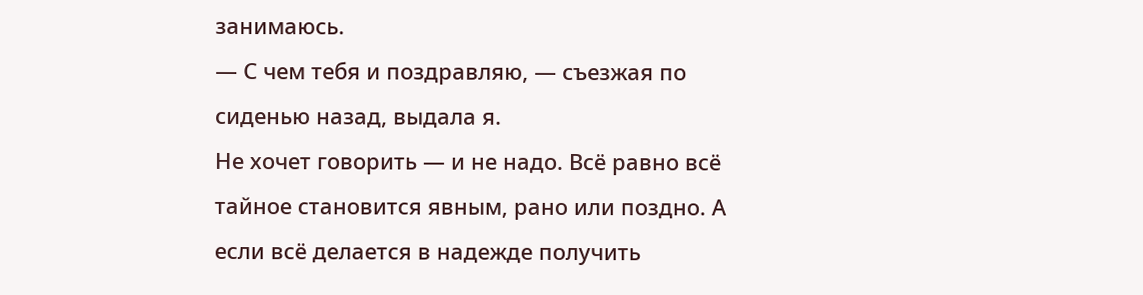занимаюсь.
— С чем тебя и поздравляю, — съезжая по сиденью назад, выдала я.
Не хочет говорить — и не надо. Всё равно всё тайное становится явным, рано или поздно. А если всё делается в надежде получить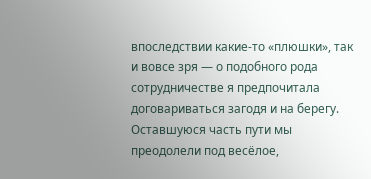впоследствии какие-то «плюшки», так и вовсе зря — о подобного рода сотрудничестве я предпочитала договариваться загодя и на берегу.
Оставшуюся часть пути мы преодолели под весёлое,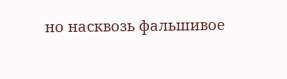но насквозь фальшивое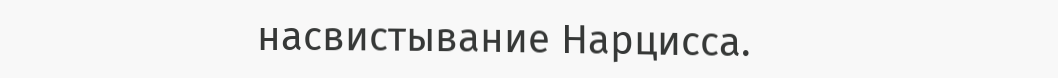насвистывание Нарцисса.